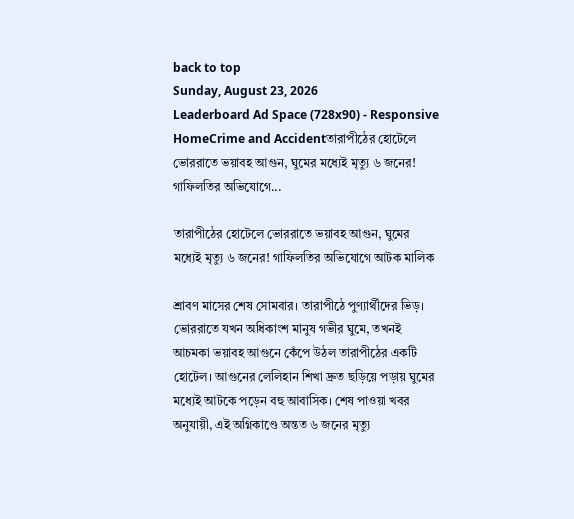back to top
Sunday, August 23, 2026
Leaderboard Ad Space (728x90) - Responsive
HomeCrime and Accidentতারাপীঠের হোটেলে ভোররাতে ভয়াবহ আগুন, ঘুমের মধ্যেই মৃত্যু ৬ জনের! গাফিলতির অভিযোগে...

তারাপীঠের হোটেলে ভোররাতে ভয়াবহ আগুন, ঘুমের মধ্যেই মৃত্যু ৬ জনের! গাফিলতির অভিযোগে আটক মালিক

শ্রাবণ মাসের শেষ সোমবার। তারাপীঠে পুণ্যার্থীদের ভিড়। ভোররাতে যখন অধিকাংশ মানুষ গভীর ঘুমে, তখনই আচমকা ভয়াবহ আগুনে কেঁপে উঠল তারাপীঠের একটি হোটেল। আগুনের লেলিহান শিখা দ্রুত ছড়িয়ে পড়ায় ঘুমের মধ্যেই আটকে পড়েন বহু আবাসিক। শেষ পাওয়া খবর অনুযায়ী, এই অগ্নিকাণ্ডে অন্তত ৬ জনের মৃত্যু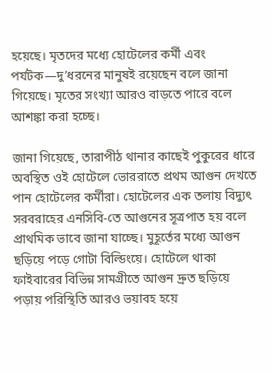হয়েছে। মৃতদের মধ্যে হোটেলের কর্মী এবং পর্যটক—দু’ধরনের মানুষই রয়েছেন বলে জানা গিয়েছে। মৃতের সংখ্যা আরও বাড়তে পারে বলে আশঙ্কা করা হচ্ছে।

জানা গিয়েছে, তারাপীঠ থানার কাছেই পুকুরের ধারে অবস্থিত ওই হোটেলে ভোররাতে প্রথম আগুন দেখতে পান হোটেলের কর্মীরা। হোটেলের এক তলায় বিদ্যুৎ সরবরাহের এনসিবি-তে আগুনের সূত্রপাত হয় বলে প্রাথমিক ভাবে জানা যাচ্ছে। মুহূর্তের মধ্যে আগুন ছড়িয়ে পড়ে গোটা বিল্ডিংয়ে। হোটেলে থাকা ফাইবারের বিভিন্ন সামগ্রীতে আগুন দ্রুত ছড়িয়ে পড়ায় পরিস্থিতি আরও ভয়াবহ হয়ে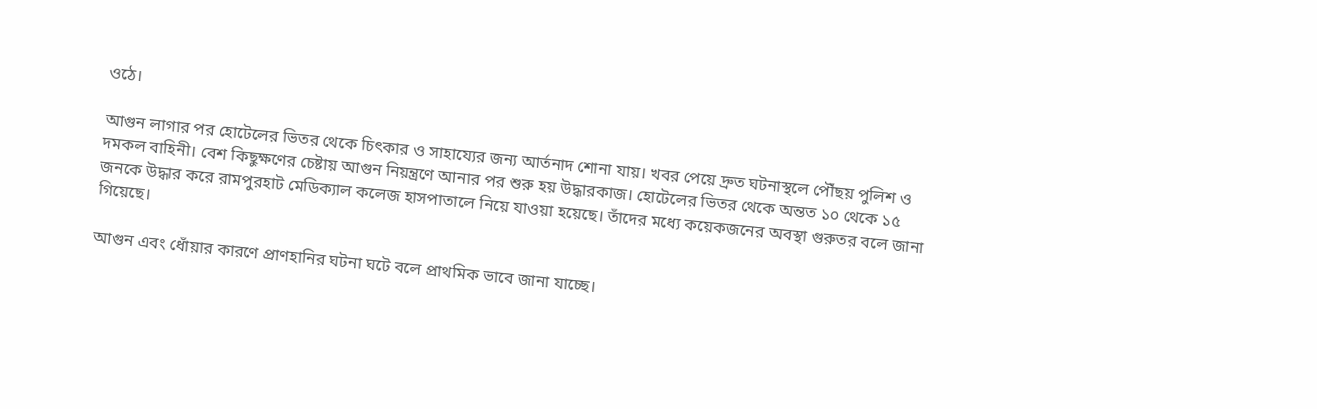ওঠে।

আগুন লাগার পর হোটেলের ভিতর থেকে চিৎকার ও সাহায্যের জন্য আর্তনাদ শোনা যায়। খবর পেয়ে দ্রুত ঘটনাস্থলে পৌঁছয় পুলিশ ও দমকল বাহিনী। বেশ কিছুক্ষণের চেষ্টায় আগুন নিয়ন্ত্রণে আনার পর শুরু হয় উদ্ধারকাজ। হোটেলের ভিতর থেকে অন্তত ১০ থেকে ১৫ জনকে উদ্ধার করে রামপুরহাট মেডিক্যাল কলেজ হাসপাতালে নিয়ে যাওয়া হয়েছে। তাঁদের মধ্যে কয়েকজনের অবস্থা গুরুতর বলে জানা গিয়েছে।

আগুন এবং ধোঁয়ার কারণে প্রাণহানির ঘটনা ঘটে বলে প্রাথমিক ভাবে জানা যাচ্ছে।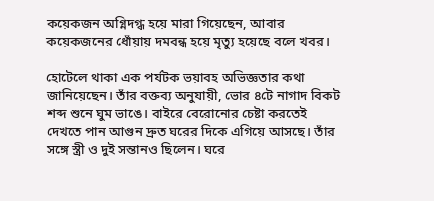কয়েকজন অগ্নিদগ্ধ হয়ে মারা গিয়েছেন, আবার কয়েকজনের ধোঁয়ায় দমবন্ধ হয়ে মৃত্যু হয়েছে বলে খবর।

হোটেলে থাকা এক পর্যটক ভয়াবহ অভিজ্ঞতার কথা জানিয়েছেন। তাঁর বক্তব্য অনুযায়ী, ভোর ৪টে নাগাদ বিকট শব্দ শুনে ঘুম ভাঙে। বাইরে বেরোনোর চেষ্টা করতেই দেখতে পান আগুন দ্রুত ঘরের দিকে এগিয়ে আসছে। তাঁর সঙ্গে স্ত্রী ও দুই সন্তানও ছিলেন। ঘরে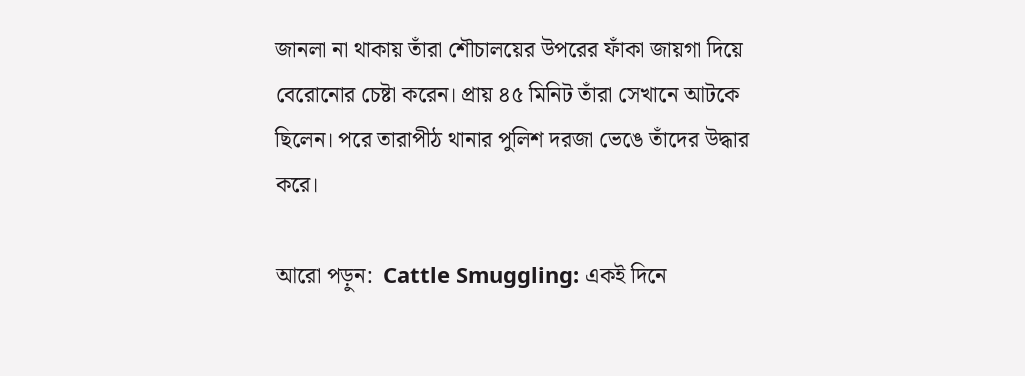জানলা না থাকায় তাঁরা শৌচালয়ের উপরের ফাঁকা জায়গা দিয়ে বেরোনোর চেষ্টা করেন। প্রায় ৪৫ মিনিট তাঁরা সেখানে আটকে ছিলেন। পরে তারাপীঠ থানার পুলিশ দরজা ভেঙে তাঁদের উদ্ধার করে।

আরো পড়ুন:  Cattle Smuggling: একই দিনে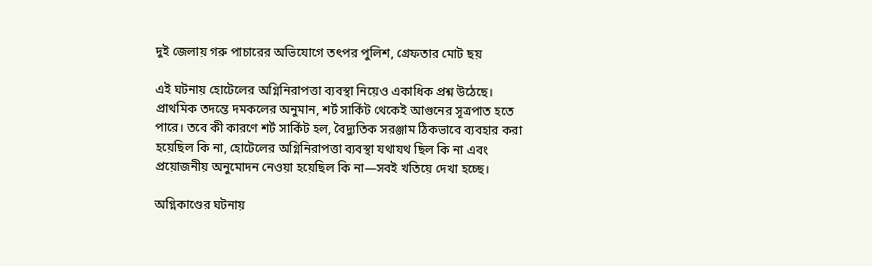দুই জেলায় গরু পাচারের অভিযোগে তৎপর পুলিশ, গ্রেফতার মোট ছয়

এই ঘটনায় হোটেলের অগ্নিনিরাপত্তা ব্যবস্থা নিয়েও একাধিক প্রশ্ন উঠেছে। প্রাথমিক তদন্তে দমকলের অনুমান, শর্ট সার্কিট থেকেই আগুনের সূত্রপাত হতে পারে। তবে কী কারণে শর্ট সার্কিট হল, বৈদ্যুতিক সরঞ্জাম ঠিকভাবে ব্যবহার করা হয়েছিল কি না, হোটেলের অগ্নিনিরাপত্তা ব্যবস্থা যথাযথ ছিল কি না এবং প্রয়োজনীয় অনুমোদন নেওয়া হয়েছিল কি না—সবই খতিয়ে দেখা হচ্ছে।

অগ্নিকাণ্ডের ঘটনায়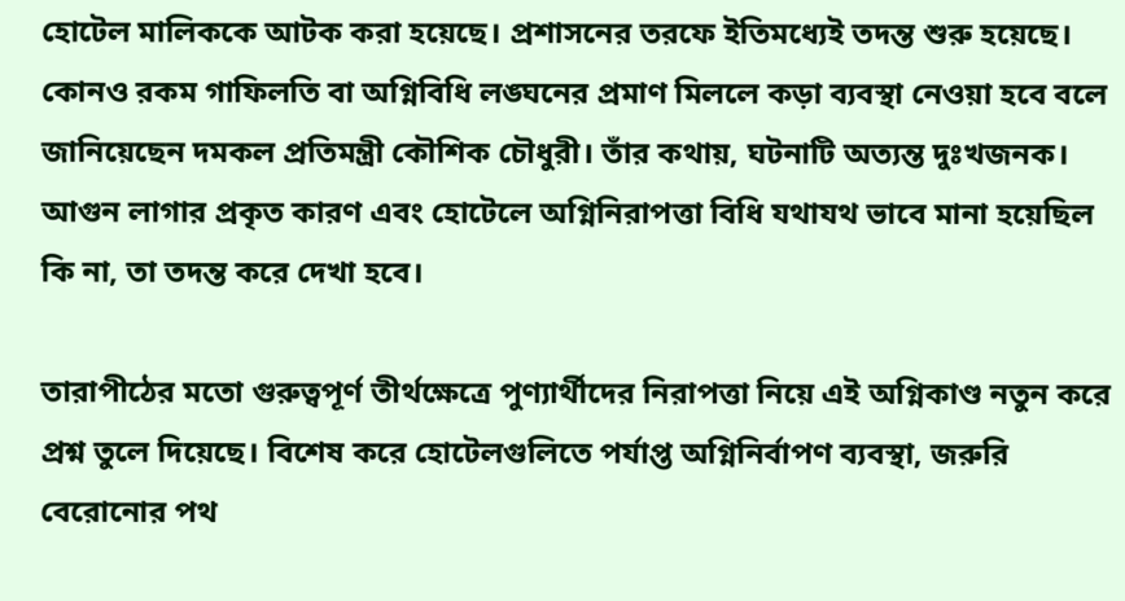হোটেল মালিককে আটক করা হয়েছে। প্রশাসনের তরফে ইতিমধ্যেই তদন্ত শুরু হয়েছে। কোনও রকম গাফিলতি বা অগ্নিবিধি লঙ্ঘনের প্রমাণ মিললে কড়া ব্যবস্থা নেওয়া হবে বলে জানিয়েছেন দমকল প্রতিমন্ত্রী কৌশিক চৌধুরী। তাঁর কথায়, ঘটনাটি অত্যন্ত দুঃখজনক। আগুন লাগার প্রকৃত কারণ এবং হোটেলে অগ্নিনিরাপত্তা বিধি যথাযথ ভাবে মানা হয়েছিল কি না, তা তদন্ত করে দেখা হবে।

তারাপীঠের মতো গুরুত্বপূর্ণ তীর্থক্ষেত্রে পুণ্যার্থীদের নিরাপত্তা নিয়ে এই অগ্নিকাণ্ড নতুন করে প্রশ্ন তুলে দিয়েছে। বিশেষ করে হোটেলগুলিতে পর্যাপ্ত অগ্নিনির্বাপণ ব্যবস্থা, জরুরি বেরোনোর পথ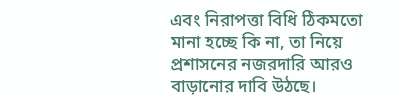এবং নিরাপত্তা বিধি ঠিকমতো মানা হচ্ছে কি না, তা নিয়ে প্রশাসনের নজরদারি আরও বাড়ানোর দাবি উঠছে।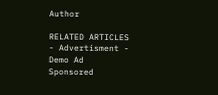Author

RELATED ARTICLES
- Advertisment -
Demo Ad
Sponsored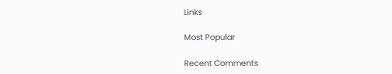Links

Most Popular

Recent Comments